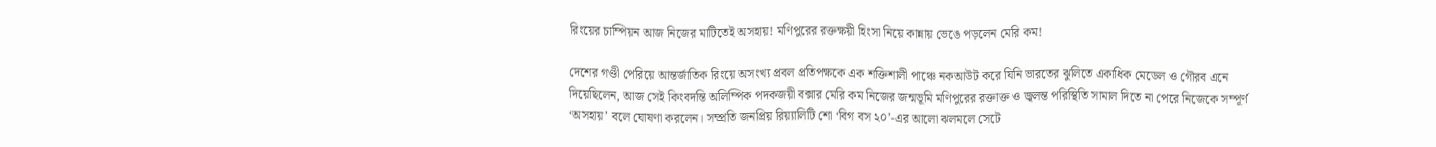রিংয়ের চাম্পিয়ন আজ নিজের মাটিতেই অসহায়! মণিপুরের রক্তক্ষয়ী হিংসা নিয়ে কান্নায় ভেঙে পড়লেন মেরি কম!

দেশের গণ্ডী পেরিয়ে আন্তর্জাতিক রিংয়ে অসংখ্য প্রবল প্রতিপক্ষকে এক শক্তিশালী পাঞ্চে নকআউট করে যিনি ভারতের ঝুলিতে একাধিক মেডেল ও গৌরব এনে দিয়েছিলেন, আজ সেই কিংবদন্তি অলিম্পিক পদকজয়ী বক্সার মেরি কম নিজের জন্মভূমি মণিপুরের রক্তাক্ত ও জ্বলন্ত পরিস্থিতি সামাল দিতে না পেরে নিজেকে সম্পূর্ণ ‘অসহায়’ বলে ঘোষণা করলেন। সম্প্রতি জনপ্রিয় রিয়্যালিটি শো ‘বিগ বস ২০’-এর আলো ঝলমলে সেটে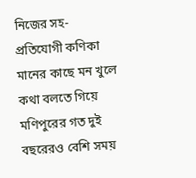নিজের সহ-প্রতিযোগী কণিকা মানের কাছে মন খুলে কথা বলতে গিয়ে মণিপুরের গত দুই বছরেরও বেশি সময়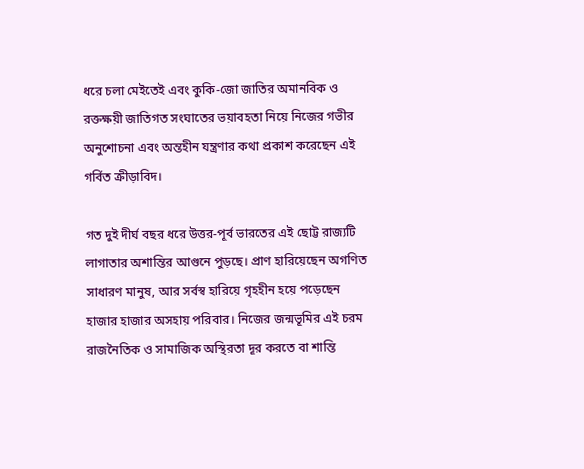ধরে চলা মেইতেই এবং কুকি-জো জাতির অমানবিক ও রক্তক্ষয়ী জাতিগত সংঘাতের ভয়াবহতা নিয়ে নিজের গভীর অনুশোচনা এবং অন্তহীন যন্ত্রণার কথা প্রকাশ করেছেন এই গর্বিত ক্রীড়াবিদ।

গত দুই দীর্ঘ বছর ধরে উত্তর-পূর্ব ভারতের এই ছোট্ট রাজ্যটি লাগাতার অশান্তির আগুনে পুড়ছে। প্রাণ হারিয়েছেন অগণিত সাধারণ মানুষ, আর সর্বস্ব হারিয়ে গৃহহীন হয়ে পড়েছেন হাজার হাজার অসহায় পরিবার। নিজের জন্মভূমির এই চরম রাজনৈতিক ও সামাজিক অস্থিরতা দূর করতে বা শান্তি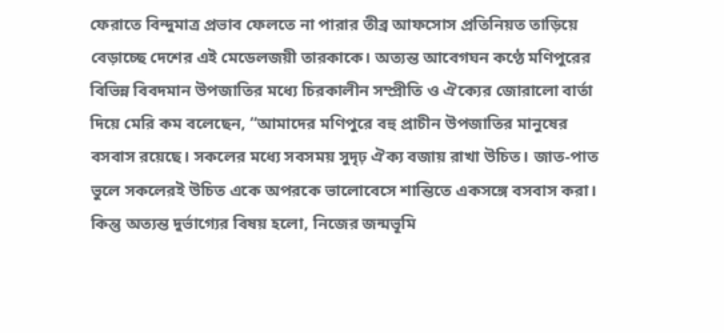ফেরাতে বিন্দুমাত্র প্রভাব ফেলতে না পারার তীব্র আফসোস প্রতিনিয়ত তাড়িয়ে বেড়াচ্ছে দেশের এই মেডেলজয়ী তারকাকে। অত্যন্ত আবেগঘন কণ্ঠে মণিপুরের বিভিন্ন বিবদমান উপজাতির মধ্যে চিরকালীন সম্প্রীতি ও ঐক্যের জোরালো বার্তা দিয়ে মেরি কম বলেছেন, “আমাদের মণিপুরে বহু প্রাচীন উপজাতির মানুষের বসবাস রয়েছে। সকলের মধ্যে সবসময় সুদৃঢ় ঐক্য বজায় রাখা উচিত। জাত-পাত ভুলে সকলেরই উচিত একে অপরকে ভালোবেসে শান্তিতে একসঙ্গে বসবাস করা। কিন্তু অত্যন্ত দুর্ভাগ্যের বিষয় হলো, নিজের জন্মভূমি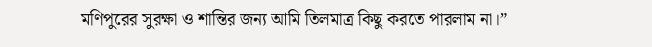মণিপুরের সুরক্ষা ও শান্তির জন্য আমি তিলমাত্র কিছু করতে পারলাম না।”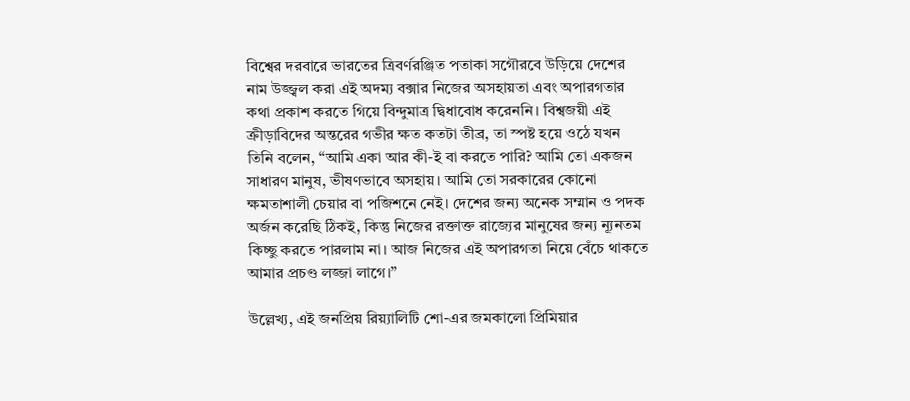বিশ্বের দরবারে ভারতের ত্রিবর্ণরঞ্জিত পতাকা সগৌরবে উড়িয়ে দেশের নাম উজ্জ্বল করা এই অদম্য বক্সার নিজের অসহায়তা এবং অপারগতার কথা প্রকাশ করতে গিয়ে বিন্দুমাত্র দ্বিধাবোধ করেননি। বিশ্বজয়ী এই ক্রীড়াবিদের অন্তরের গভীর ক্ষত কতটা তীব্র, তা স্পষ্ট হয়ে ওঠে যখন তিনি বলেন, “আমি একা আর কী-ই বা করতে পারি? আমি তো একজন সাধারণ মানুষ, ভীষণভাবে অসহায়। আমি তো সরকারের কোনো ক্ষমতাশালী চেয়ার বা পজিশনে নেই। দেশের জন্য অনেক সম্মান ও পদক অর্জন করেছি ঠিকই, কিন্তু নিজের রক্তাক্ত রাজ্যের মানুষের জন্য ন্যূনতম কিচ্ছু করতে পারলাম না। আজ নিজের এই অপারগতা নিয়ে বেঁচে থাকতে আমার প্রচণ্ড লজ্জা লাগে।”

উল্লেখ্য, এই জনপ্রিয় রিয়্যালিটি শো-এর জমকালো প্রিমিয়ার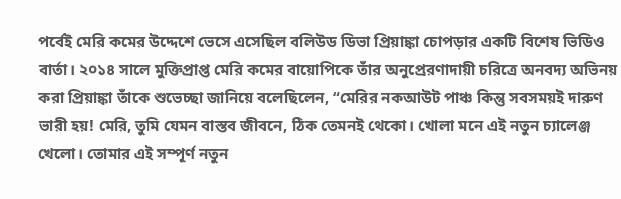পর্বেই মেরি কমের উদ্দেশে ভেসে এসেছিল বলিউড ডিভা প্রিয়াঙ্কা চোপড়ার একটি বিশেষ ভিডিও বার্তা। ২০১৪ সালে মুক্তিপ্রাপ্ত মেরি কমের বায়োপিকে তাঁর অনুপ্রেরণাদায়ী চরিত্রে অনবদ্য অভিনয় করা প্রিয়াঙ্কা তাঁকে শুভেচ্ছা জানিয়ে বলেছিলেন, “মেরির নকআউট পাঞ্চ কিন্তু সবসময়ই দারুণ ভারী হয়! মেরি, তুমি যেমন বাস্তব জীবনে, ঠিক তেমনই থেকো। খোলা মনে এই নতুন চ্যালেঞ্জ খেলো। তোমার এই সম্পূর্ণ নতুন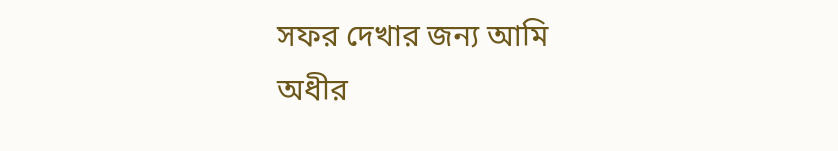সফর দেখার জন্য আমি অধীর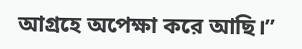আগ্রহে অপেক্ষা করে আছি।”